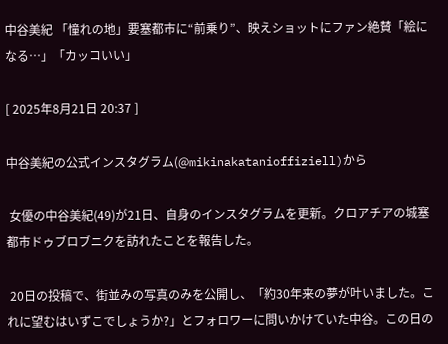中谷美紀 「憧れの地」要塞都市に“前乗り”、映えショットにファン絶賛「絵になる…」「カッコいい」

[ 2025年8月21日 20:37 ]

中谷美紀の公式インスタグラム(@mikinakatanioffiziell)から

 女優の中谷美紀(49)が21日、自身のインスタグラムを更新。クロアチアの城塞都市ドゥブロブニクを訪れたことを報告した。

 20日の投稿で、街並みの写真のみを公開し、「約30年来の夢が叶いました。これに望むはいずこでしょうか?」とフォロワーに問いかけていた中谷。この日の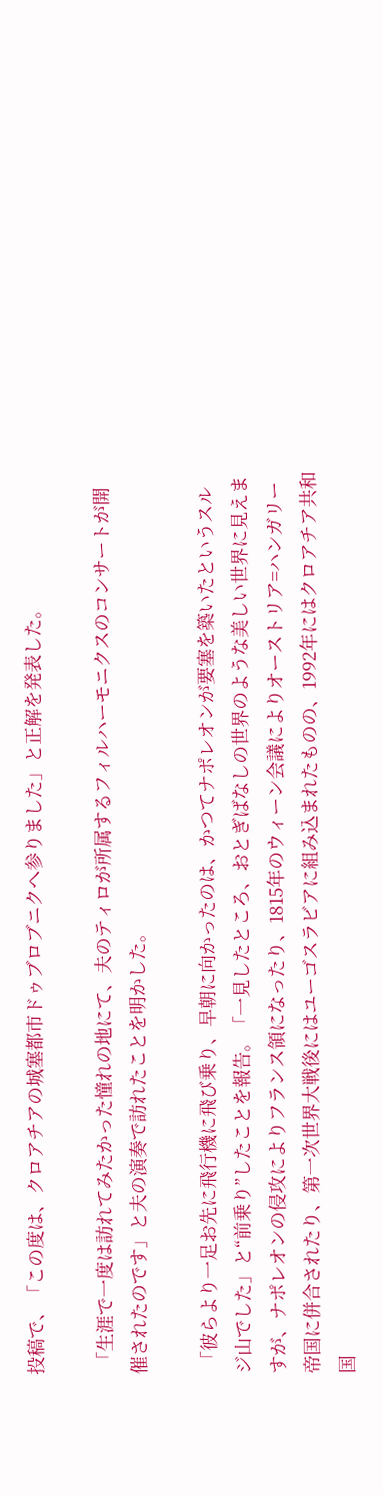投稿で、「この度は、クロアチアの城塞都市ドゥブロブニクへ参りました」と正解を発表した。

 「生涯で一度は訪れてみたかった憧れの地にて、夫のティロが所属するフィルハーモニクスのコンサートが開催されたのです」と夫の演奏で訪れたことを明かした。

 「彼らより一足お先に飛行機に飛び乗り、早朝に向かったのは、かつてナポレオンが要塞を築いたというスルジ山でした」と“前乗り”したことを報告。「一見したところ、おとぎばなしの世界のような美しい世界に見えますが、ナポレオンの侵攻によりフランス領になったり、1815年のウィーン会議によりオーストリア=ハンガリー帝国に併合されたり、第一次世界大戦後にはユーゴスラビアに組み込まれたものの、1992年にはクロアチア共和国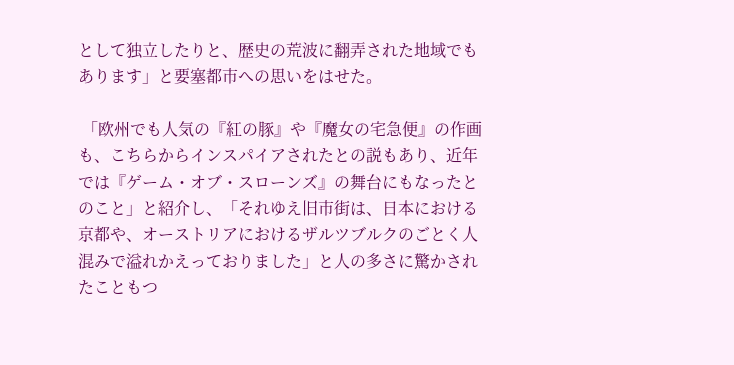として独立したりと、歴史の荒波に翻弄された地域でもあります」と要塞都市への思いをはせた。

 「欧州でも人気の『紅の豚』や『魔女の宅急便』の作画も、こちらからインスパイアされたとの説もあり、近年では『ゲーム・オブ・スローンズ』の舞台にもなったとのこと」と紹介し、「それゆえ旧市街は、日本における京都や、オーストリアにおけるザルツブルクのごとく人混みで溢れかえっておりました」と人の多さに驚かされたこともつ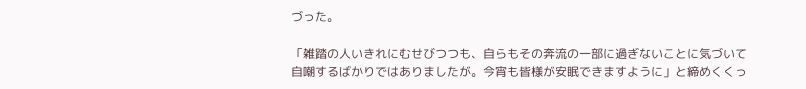づった。

「雑踏の人いきれにむせびつつも、自らもその奔流の一部に過ぎないことに気づいて自嘲するばかりではありましたが。今宵も皆様が安眠できますように」と締めくくっ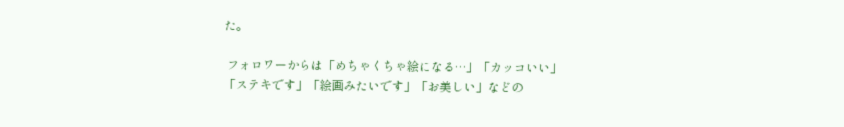た。

 フォロワーからは「めちゃくちゃ絵になる…」「カッコいい」「ステキです」「絵画みたいです」「お美しい」などの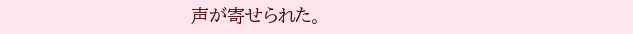声が寄せられた。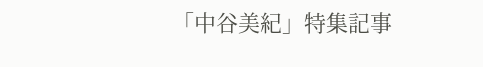「中谷美紀」特集記事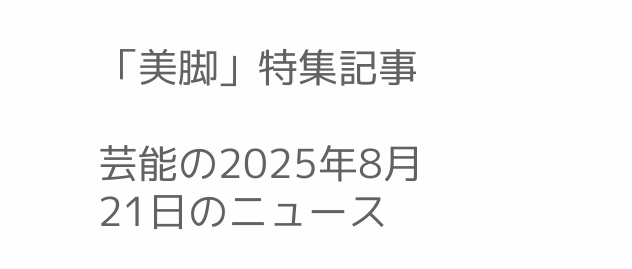「美脚」特集記事

芸能の2025年8月21日のニュース